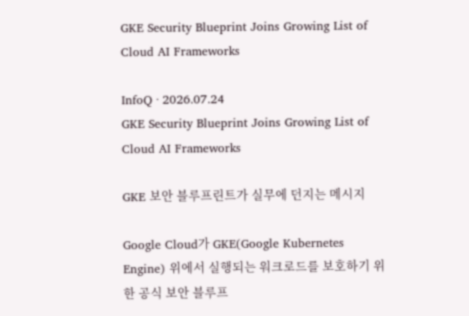GKE Security Blueprint Joins Growing List of Cloud AI Frameworks

InfoQ · 2026.07.24
GKE Security Blueprint Joins Growing List of Cloud AI Frameworks

GKE 보안 블루프린트가 실무에 던지는 메시지

Google Cloud가 GKE(Google Kubernetes Engine) 위에서 실행되는 워크로드를 보호하기 위한 공식 보안 블루프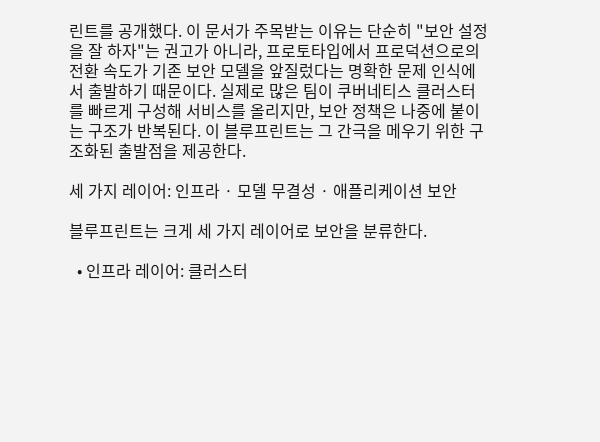린트를 공개했다. 이 문서가 주목받는 이유는 단순히 "보안 설정을 잘 하자"는 권고가 아니라, 프로토타입에서 프로덕션으로의 전환 속도가 기존 보안 모델을 앞질렀다는 명확한 문제 인식에서 출발하기 때문이다. 실제로 많은 팀이 쿠버네티스 클러스터를 빠르게 구성해 서비스를 올리지만, 보안 정책은 나중에 붙이는 구조가 반복된다. 이 블루프린트는 그 간극을 메우기 위한 구조화된 출발점을 제공한다.

세 가지 레이어: 인프라 · 모델 무결성 · 애플리케이션 보안

블루프린트는 크게 세 가지 레이어로 보안을 분류한다.

  • 인프라 레이어: 클러스터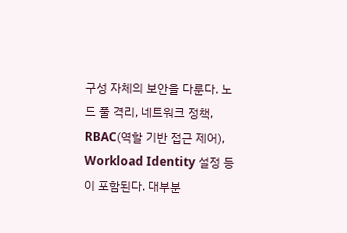구성 자체의 보안을 다룬다. 노드 풀 격리, 네트워크 정책, RBAC(역할 기반 접근 제어), Workload Identity 설정 등이 포함된다. 대부분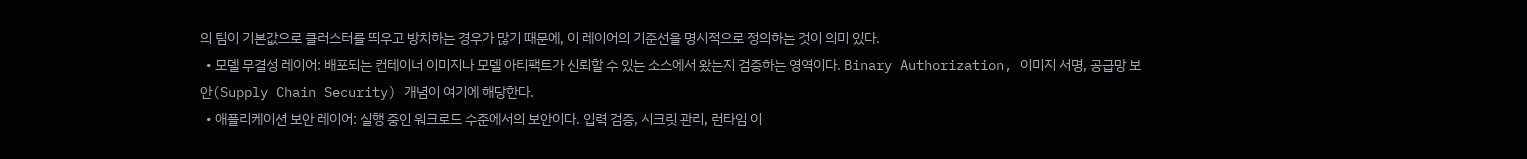의 팀이 기본값으로 클러스터를 띄우고 방치하는 경우가 많기 때문에, 이 레이어의 기준선을 명시적으로 정의하는 것이 의미 있다.
  • 모델 무결성 레이어: 배포되는 컨테이너 이미지나 모델 아티팩트가 신뢰할 수 있는 소스에서 왔는지 검증하는 영역이다. Binary Authorization, 이미지 서명, 공급망 보안(Supply Chain Security) 개념이 여기에 해당한다.
  • 애플리케이션 보안 레이어: 실행 중인 워크로드 수준에서의 보안이다. 입력 검증, 시크릿 관리, 런타임 이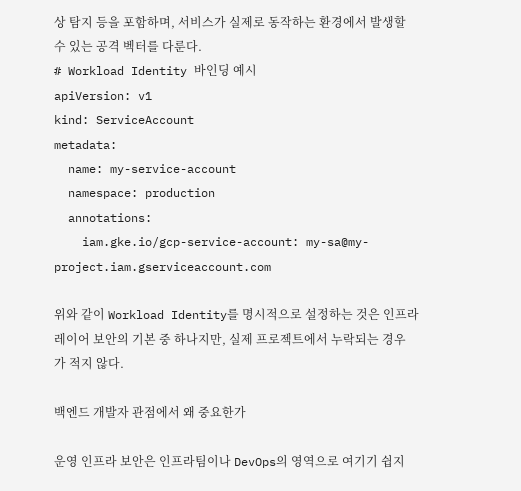상 탐지 등을 포함하며, 서비스가 실제로 동작하는 환경에서 발생할 수 있는 공격 벡터를 다룬다.
# Workload Identity 바인딩 예시
apiVersion: v1
kind: ServiceAccount
metadata:
  name: my-service-account
  namespace: production
  annotations:
    iam.gke.io/gcp-service-account: my-sa@my-project.iam.gserviceaccount.com

위와 같이 Workload Identity를 명시적으로 설정하는 것은 인프라 레이어 보안의 기본 중 하나지만, 실제 프로젝트에서 누락되는 경우가 적지 않다.

백엔드 개발자 관점에서 왜 중요한가

운영 인프라 보안은 인프라팀이나 DevOps의 영역으로 여기기 쉽지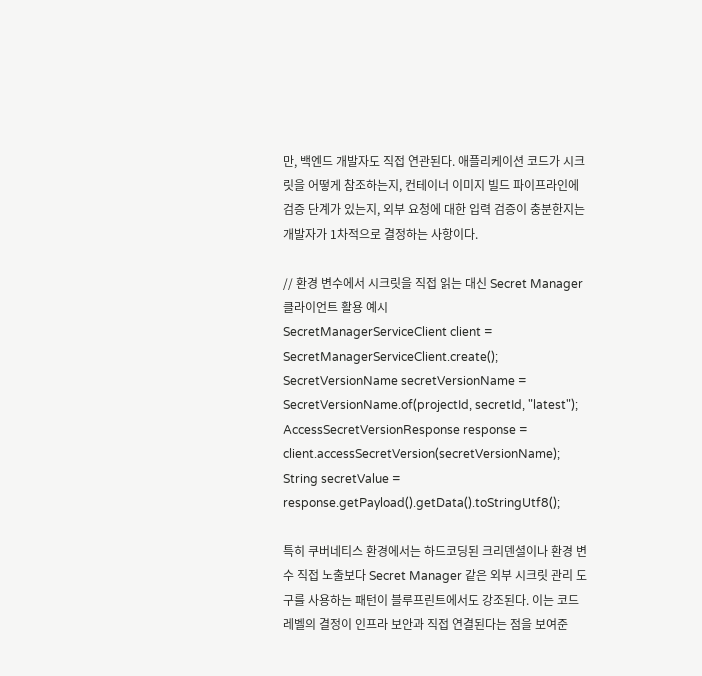만, 백엔드 개발자도 직접 연관된다. 애플리케이션 코드가 시크릿을 어떻게 참조하는지, 컨테이너 이미지 빌드 파이프라인에 검증 단계가 있는지, 외부 요청에 대한 입력 검증이 충분한지는 개발자가 1차적으로 결정하는 사항이다.

// 환경 변수에서 시크릿을 직접 읽는 대신 Secret Manager 클라이언트 활용 예시
SecretManagerServiceClient client = SecretManagerServiceClient.create();
SecretVersionName secretVersionName = SecretVersionName.of(projectId, secretId, "latest");
AccessSecretVersionResponse response = client.accessSecretVersion(secretVersionName);
String secretValue = response.getPayload().getData().toStringUtf8();

특히 쿠버네티스 환경에서는 하드코딩된 크리덴셜이나 환경 변수 직접 노출보다 Secret Manager 같은 외부 시크릿 관리 도구를 사용하는 패턴이 블루프린트에서도 강조된다. 이는 코드 레벨의 결정이 인프라 보안과 직접 연결된다는 점을 보여준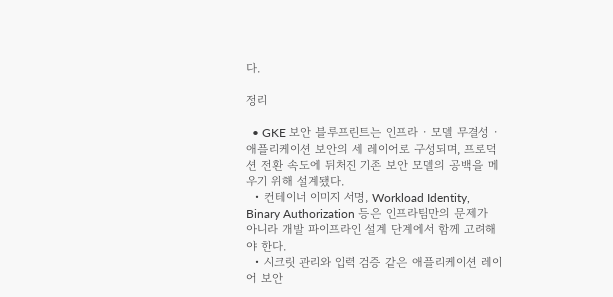다.

정리

  • GKE 보안 블루프린트는 인프라 · 모델 무결성 · 애플리케이션 보안의 세 레이어로 구성되며, 프로덕션 전환 속도에 뒤처진 기존 보안 모델의 공백을 메우기 위해 설계됐다.
  • 컨테이너 이미지 서명, Workload Identity, Binary Authorization 등은 인프라팀만의 문제가 아니라 개발 파이프라인 설계 단계에서 함께 고려해야 한다.
  • 시크릿 관리와 입력 검증 같은 애플리케이션 레이어 보안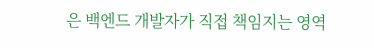은 백엔드 개발자가 직접 책임지는 영역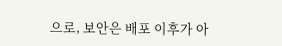으로, 보안은 배포 이후가 아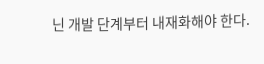닌 개발 단계부터 내재화해야 한다.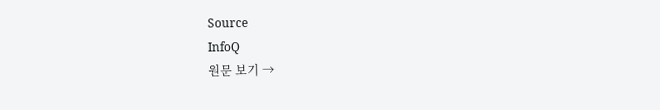Source
InfoQ
원문 보기 →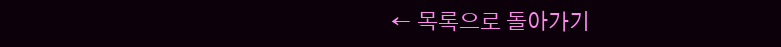← 목록으로 돌아가기